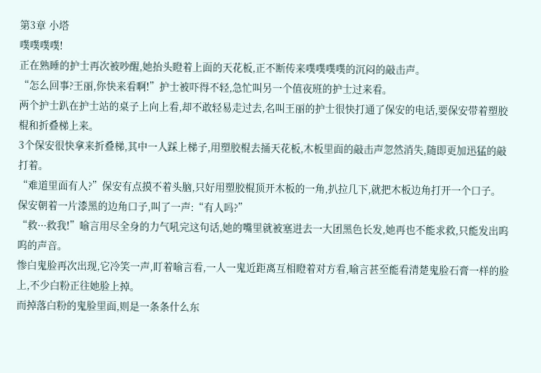第3章 小塔
噗噗噗噗!
正在熟睡的护士再次被吵醒,她抬头瞪着上面的天花板,正不断传来噗噗噗噗的沉闷的敲击声。
“怎么回事?王丽,你快来看啊!”护士被吓得不轻,急忙叫另一个值夜班的护士过来看。
两个护士趴在护士站的桌子上向上看,却不敢轻易走过去,名叫王丽的护士很快打通了保安的电话,要保安带着塑胶棍和折叠梯上来。
3个保安很快拿来折叠梯,其中一人踩上梯子,用塑胶棍去捅天花板,木板里面的敲击声忽然消失,随即更加迅猛的敲打着。
“难道里面有人?”保安有点摸不着头脑,只好用塑胶棍顶开木板的一角,扒拉几下,就把木板边角打开一个口子。
保安朝着一片漆黑的边角口子,叫了一声:“有人吗?”
“救···救我!”喻言用尽全身的力气吼完这句话,她的嘴里就被塞进去一大团黑色长发,她再也不能求救,只能发出呜呜的声音。
惨白鬼脸再次出现,它冷笑一声,盯着喻言看,一人一鬼近距离互相瞪着对方看,喻言甚至能看清楚鬼脸石膏一样的脸上,不少白粉正往她脸上掉。
而掉落白粉的鬼脸里面,则是一条条什么东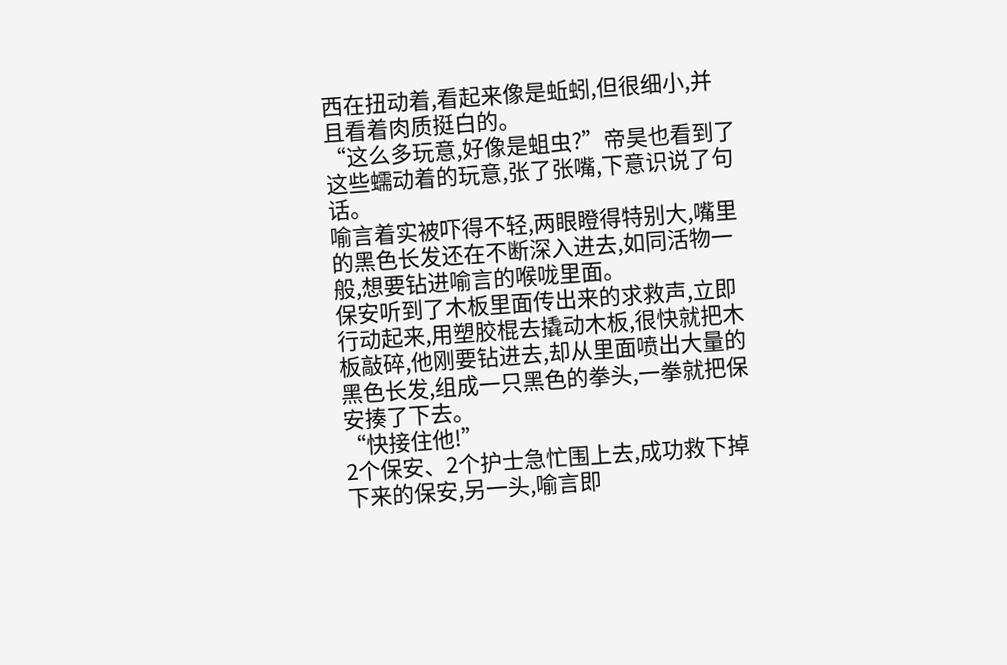西在扭动着,看起来像是蚯蚓,但很细小,并且看着肉质挺白的。
“这么多玩意,好像是蛆虫?”帝昊也看到了这些蠕动着的玩意,张了张嘴,下意识说了句话。
喻言着实被吓得不轻,两眼瞪得特别大,嘴里的黑色长发还在不断深入进去,如同活物一般,想要钻进喻言的喉咙里面。
保安听到了木板里面传出来的求救声,立即行动起来,用塑胶棍去撬动木板,很快就把木板敲碎,他刚要钻进去,却从里面喷出大量的黑色长发,组成一只黑色的拳头,一拳就把保安揍了下去。
“快接住他!”
2个保安、2个护士急忙围上去,成功救下掉下来的保安,另一头,喻言即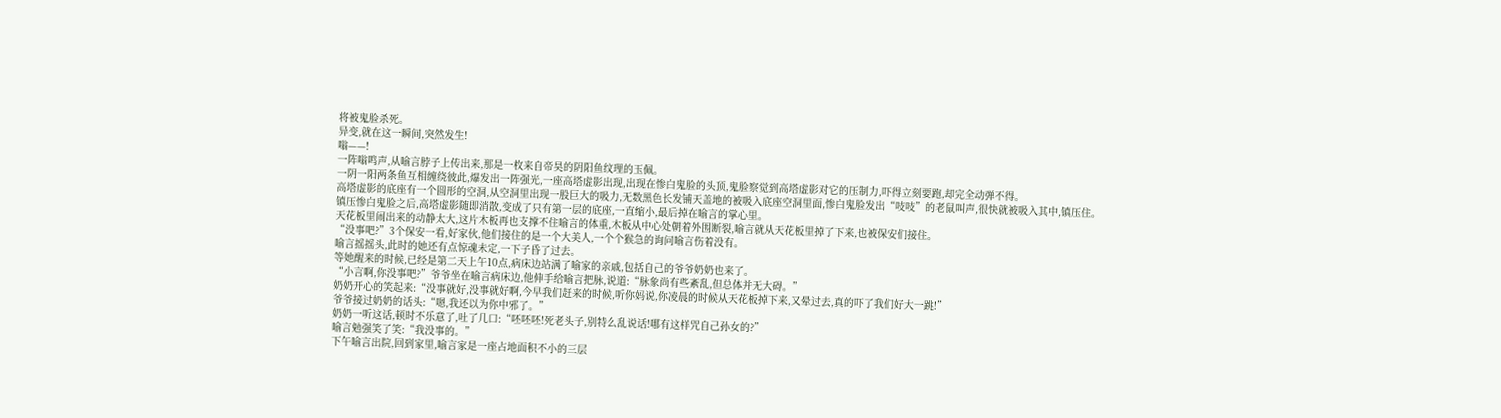将被鬼脸杀死。
异变,就在这一瞬间,突然发生!
嗡——!
一阵嗡鸣声,从喻言脖子上传出来,那是一枚来自帝昊的阴阳鱼纹理的玉佩。
一阴一阳两条鱼互相缠绕彼此,爆发出一阵强光,一座高塔虚影出现,出现在惨白鬼脸的头顶,鬼脸察觉到高塔虚影对它的压制力,吓得立刻要跑,却完全动弹不得。
高塔虚影的底座有一个圆形的空洞,从空洞里出现一股巨大的吸力,无数黑色长发铺天盖地的被吸入底座空洞里面,惨白鬼脸发出“吱吱”的老鼠叫声,很快就被吸入其中,镇压住。
镇压惨白鬼脸之后,高塔虚影随即消散,变成了只有第一层的底座,一直缩小,最后掉在喻言的掌心里。
天花板里闹出来的动静太大,这片木板再也支撑不住喻言的体重,木板从中心处朝着外围断裂,喻言就从天花板里掉了下来,也被保安们接住。
“没事吧?”3个保安一看,好家伙,他们接住的是一个大美人,一个个猴急的询问喻言伤着没有。
喻言摇摇头,此时的她还有点惊魂未定,一下子昏了过去。
等她醒来的时候,已经是第二天上午10点,病床边站满了喻家的亲戚,包括自己的爷爷奶奶也来了。
“小言啊,你没事吧?”爷爷坐在喻言病床边,他伸手给喻言把脉,说道:“脉象尚有些紊乱,但总体并无大碍。”
奶奶开心的笑起来:“没事就好,没事就好啊,今早我们赶来的时候,听你妈说,你凌晨的时候从天花板掉下来,又晕过去,真的吓了我们好大一跳!”
爷爷接过奶奶的话头:“嗯,我还以为你中邪了。”
奶奶一听这话,顿时不乐意了,吐了几口:“呸呸呸!死老头子,别特么乱说话!哪有这样咒自己孙女的?”
喻言勉强笑了笑:“我没事的。”
下午喻言出院,回到家里,喻言家是一座占地面积不小的三层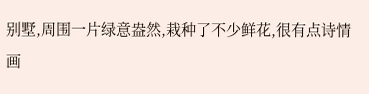别墅,周围一片绿意盎然,栽种了不少鲜花,很有点诗情画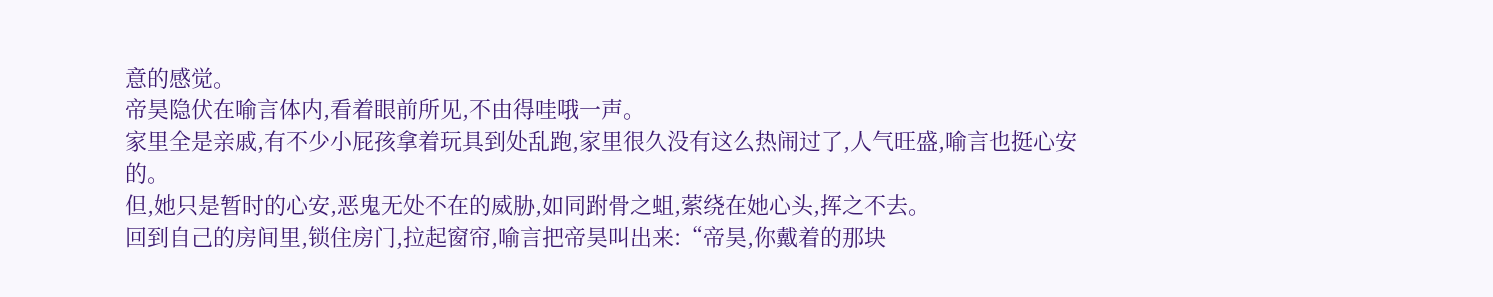意的感觉。
帝昊隐伏在喻言体内,看着眼前所见,不由得哇哦一声。
家里全是亲戚,有不少小屁孩拿着玩具到处乱跑,家里很久没有这么热闹过了,人气旺盛,喻言也挺心安的。
但,她只是暂时的心安,恶鬼无处不在的威胁,如同跗骨之蛆,萦绕在她心头,挥之不去。
回到自己的房间里,锁住房门,拉起窗帘,喻言把帝昊叫出来:“帝昊,你戴着的那块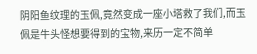阴阳鱼纹理的玉佩,竟然变成一座小塔救了我们,而玉佩是牛头怪想要得到的宝物,来历一定不简单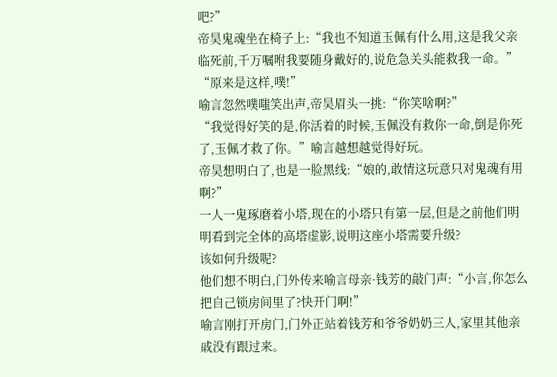吧?”
帝昊鬼魂坐在椅子上:“我也不知道玉佩有什么用,这是我父亲临死前,千万嘱咐我要随身戴好的,说危急关头能救我一命。”
“原来是这样,噗!”
喻言忽然噗嗤笑出声,帝昊眉头一挑:“你笑啥啊?”
“我觉得好笑的是,你活着的时候,玉佩没有救你一命,倒是你死了,玉佩才救了你。”喻言越想越觉得好玩。
帝昊想明白了,也是一脸黑线:“娘的,敢情这玩意只对鬼魂有用啊?”
一人一鬼琢磨着小塔,现在的小塔只有第一层,但是之前他们明明看到完全体的高塔虚影,说明这座小塔需要升级?
该如何升级呢?
他们想不明白,门外传来喻言母亲·钱芳的敲门声:“小言,你怎么把自己锁房间里了?快开门啊!”
喻言刚打开房门,门外正站着钱芳和爷爷奶奶三人,家里其他亲戚没有跟过来。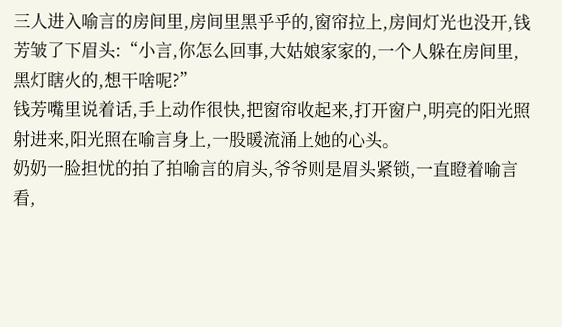三人进入喻言的房间里,房间里黑乎乎的,窗帘拉上,房间灯光也没开,钱芳皱了下眉头:“小言,你怎么回事,大姑娘家家的,一个人躲在房间里,黑灯瞎火的,想干啥呢?”
钱芳嘴里说着话,手上动作很快,把窗帘收起来,打开窗户,明亮的阳光照射进来,阳光照在喻言身上,一股暖流涌上她的心头。
奶奶一脸担忧的拍了拍喻言的肩头,爷爷则是眉头紧锁,一直瞪着喻言看,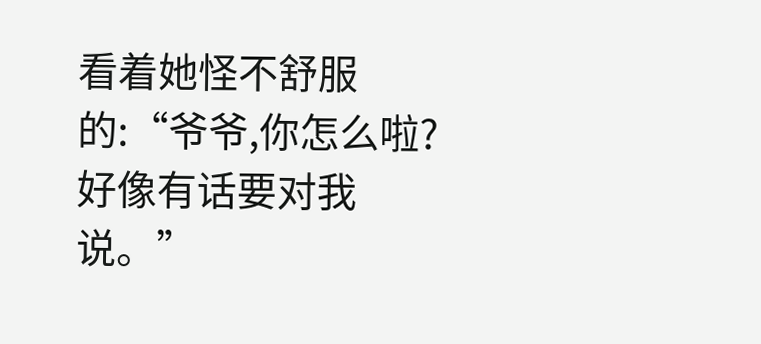看着她怪不舒服的:“爷爷,你怎么啦?好像有话要对我说。”